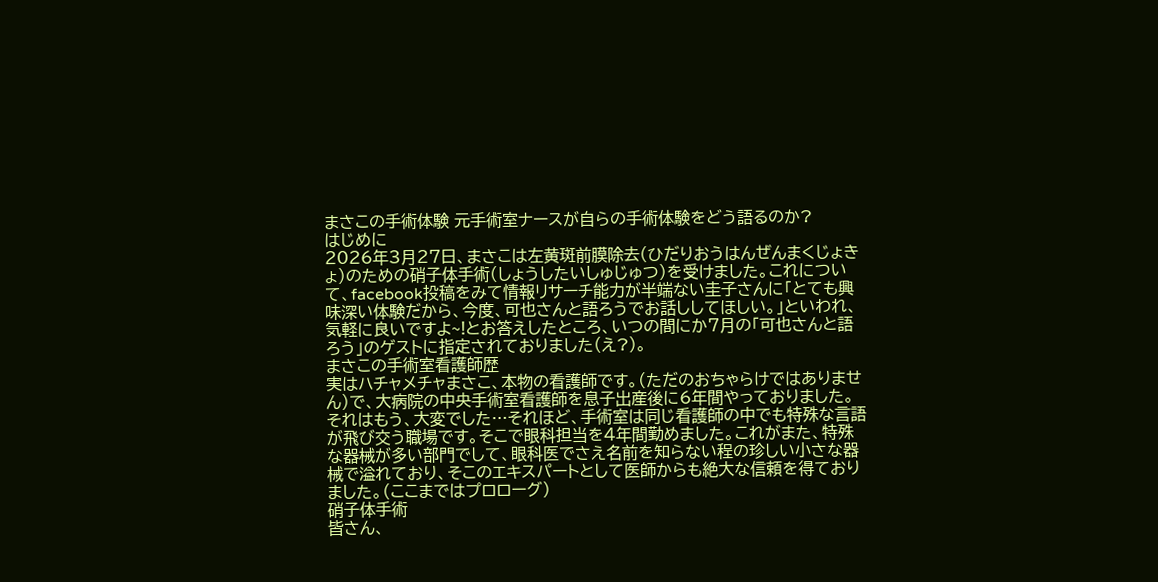まさこの手術体験 元手術室ナースが自らの手術体験をどう語るのか?
はじめに
2026年3月27日、まさこは左黄斑前膜除去(ひだりおうはんぜんまくじょきょ)のための硝子体手術(しょうしたいしゅじゅつ)を受けました。これについて、facebook投稿をみて情報リサーチ能力が半端ない圭子さんに「とても興味深い体験だから、今度、可也さんと語ろうでお話ししてほしい。」といわれ、気軽に良いですよ~!とお答えしたところ、いつの間にか7月の「可也さんと語ろう」のゲストに指定されておりました(え?)。
まさこの手術室看護師歴
実はハチャメチャまさこ、本物の看護師です。(ただのおちゃらけではありません)で、大病院の中央手術室看護師を息子出産後に6年間やっておりました。それはもう、大変でした…それほど、手術室は同じ看護師の中でも特殊な言語が飛び交う職場です。そこで眼科担当を4年間勤めました。これがまた、特殊な器械が多い部門でして、眼科医でさえ名前を知らない程の珍しい小さな器械で溢れており、そこのエキスパートとして医師からも絶大な信頼を得ておりました。(ここまではプロローグ)
硝子体手術
皆さん、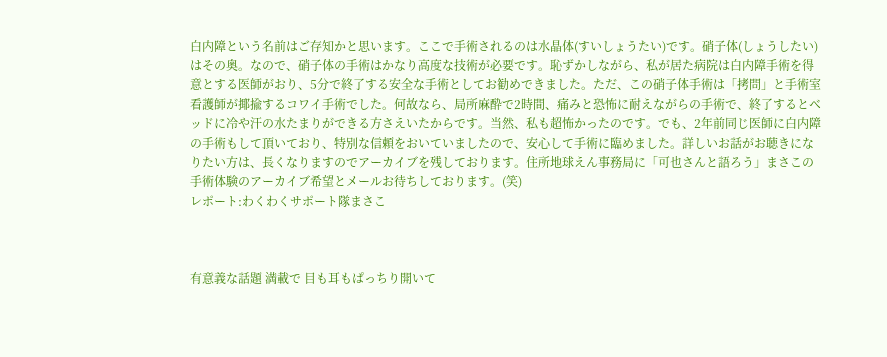白内障という名前はご存知かと思います。ここで手術されるのは水晶体(すいしょうたい)です。硝子体(しょうしたい)はその奥。なので、硝子体の手術はかなり高度な技術が必要です。恥ずかしながら、私が居た病院は白内障手術を得意とする医師がおり、5分で終了する安全な手術としてお勧めできました。ただ、この硝子体手術は「拷問」と手術室看護師が揶揄するコワイ手術でした。何故なら、局所麻酔で2時間、痛みと恐怖に耐えながらの手術で、終了するとベッドに冷や汗の水たまりができる方さえいたからです。当然、私も超怖かったのです。でも、2年前同じ医師に白内障の手術もして頂いており、特別な信頼をおいていましたので、安心して手術に臨めました。詳しいお話がお聴きになりたい方は、長くなりますのでアーカイブを残しております。住所地球えん事務局に「可也さんと語ろう」まさこの手術体験のアーカイブ希望とメールお待ちしております。(笑)
レポート:わくわくサポート隊まさこ



有意義な話題 満載で 目も耳もぱっちり開いて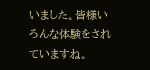いました。皆様いろんな体験をされていますね。